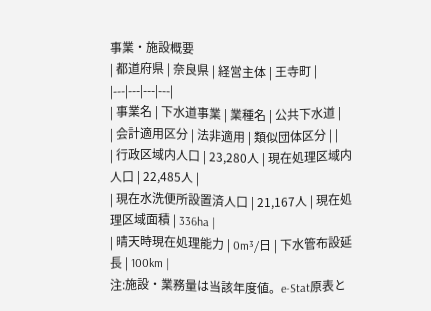事業・施設概要
| 都道府県 | 奈良県 | 経営主体 | 王寺町 |
|---|---|---|---|
| 事業名 | 下水道事業 | 業種名 | 公共下水道 |
| 会計適用区分 | 法非適用 | 類似団体区分 | |
| 行政区域内人口 | 23,280人 | 現在処理区域内人口 | 22,485人 |
| 現在水洗便所設置済人口 | 21,167人 | 現在処理区域面積 | 336ha |
| 晴天時現在処理能力 | 0m³/日 | 下水管布設延長 | 100km |
注:施設・業務量は当該年度値。e-Stat原表と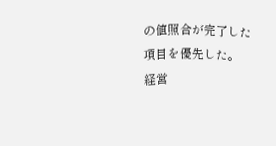の値照合が完了した項目を優先した。
経営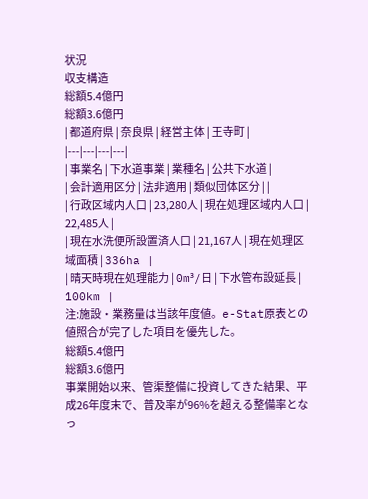状況
収支構造
総額5.4億円
総額3.6億円
| 都道府県 | 奈良県 | 経営主体 | 王寺町 |
|---|---|---|---|
| 事業名 | 下水道事業 | 業種名 | 公共下水道 |
| 会計適用区分 | 法非適用 | 類似団体区分 | |
| 行政区域内人口 | 23,280人 | 現在処理区域内人口 | 22,485人 |
| 現在水洗便所設置済人口 | 21,167人 | 現在処理区域面積 | 336ha |
| 晴天時現在処理能力 | 0m³/日 | 下水管布設延長 | 100km |
注:施設・業務量は当該年度値。e-Stat原表との値照合が完了した項目を優先した。
総額5.4億円
総額3.6億円
事業開始以来、管渠整備に投資してきた結果、平成26年度末で、普及率が96%を超える整備率となっ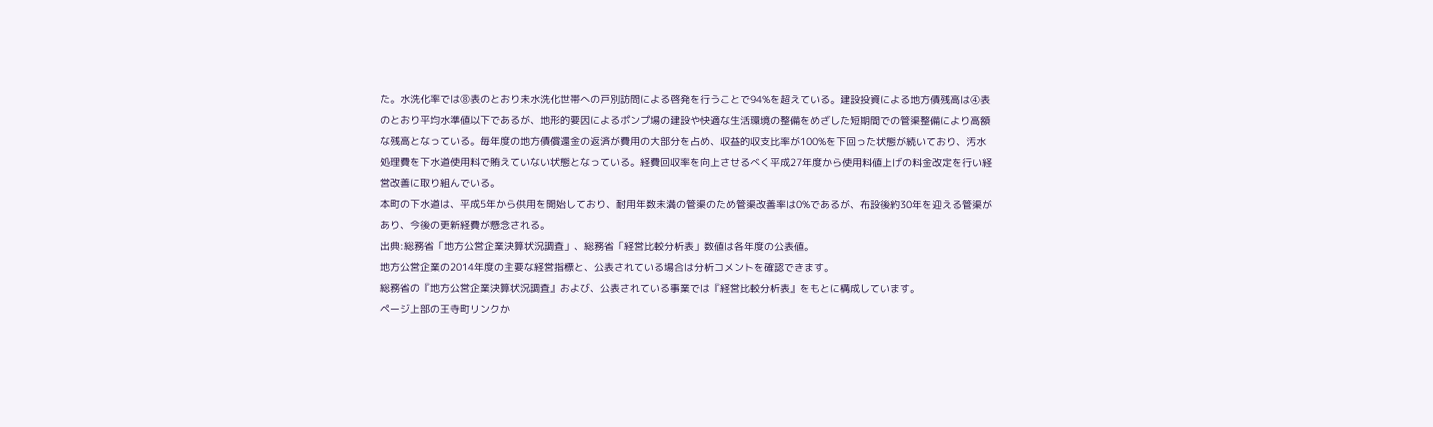た。水洗化率では⑧表のとおり未水洗化世帯への戸別訪問による啓発を行うことで94%を超えている。建設投資による地方債残高は④表のとおり平均水準値以下であるが、地形的要因によるポンプ場の建設や快適な生活環境の整備をめざした短期間での管渠整備により高額な残高となっている。毎年度の地方債償還金の返済が費用の大部分を占め、収益的収支比率が100%を下回った状態が続いており、汚水処理費を下水道使用料で賄えていない状態となっている。経費回収率を向上させるべく平成27年度から使用料値上げの料金改定を行い経営改善に取り組んでいる。
本町の下水道は、平成5年から供用を開始しており、耐用年数未満の管渠のため管渠改善率は0%であるが、布設後約30年を迎える管渠があり、今後の更新経費が懸念される。
出典:総務省「地方公営企業決算状況調査」、総務省「経営比較分析表」数値は各年度の公表値。
地方公営企業の2014年度の主要な経営指標と、公表されている場合は分析コメントを確認できます。
総務省の『地方公営企業決算状況調査』および、公表されている事業では『経営比較分析表』をもとに構成しています。
ページ上部の王寺町リンクか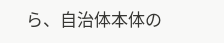ら、自治体本体の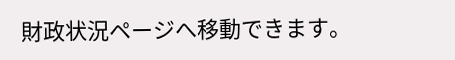財政状況ページへ移動できます。